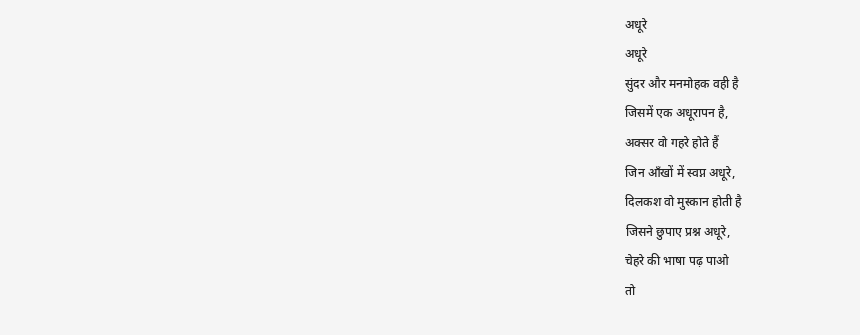अधूरे
अधूरे
सुंदर और मनमोहक वही है
जिसमें एक अधूरापन है,
अक्सर वो गहरे होते हैं
जिन आँखों में स्वप्न अधूरे,
दिलकश वो मुस्कान होती है
जिसने छुपाए प्रश्न अधूरे,
चेहरे की भाषा पढ़ पाओ
तो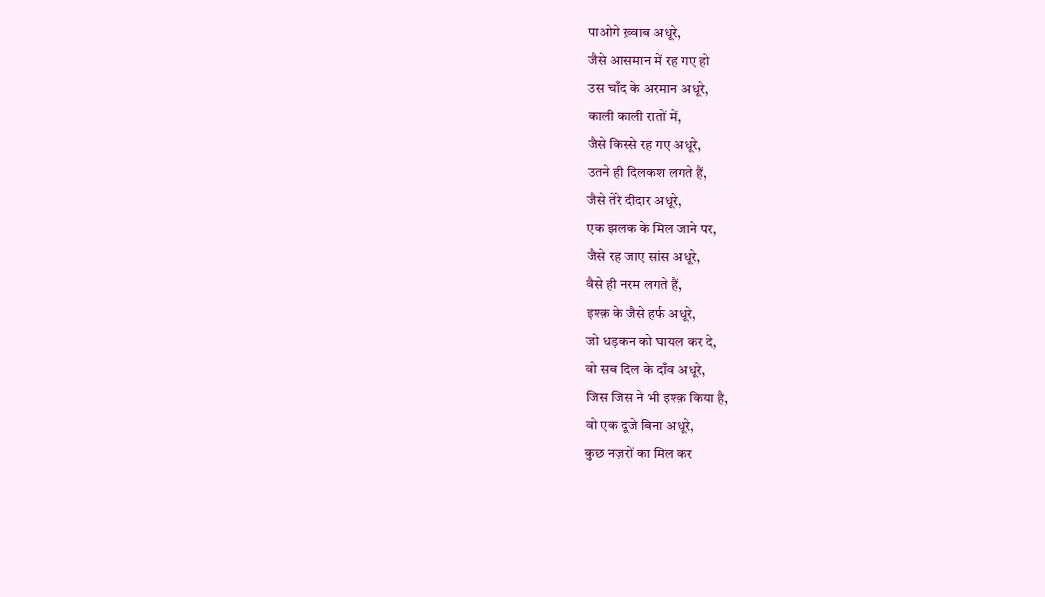पाओगे ख़्वाब अधूरे,
जैसे आसमान में रह गए हो
उस चाँद के अरमान अधूरे,
काली काली रातों में,
जैसे किस्से रह गए अधूरे,
उतने ही दिलकश लगते हैं,
जैसे तेरे दीदार अधूरे,
एक झलक के मिल जाने पर,
जैसे रह जाए सांस अधूरे,
वैसे ही नरम लगते हैं,
इश्क़ के जैसे हर्फ अधूरे,
जो धड़कन को घायल कर दे,
वो सब दिल के दाँव अधूरे,
जिस जिस ने भी इश्क़ किया है,
वो एक दूजे बिना अधूरे,
कुछ नज़रों का मिल कर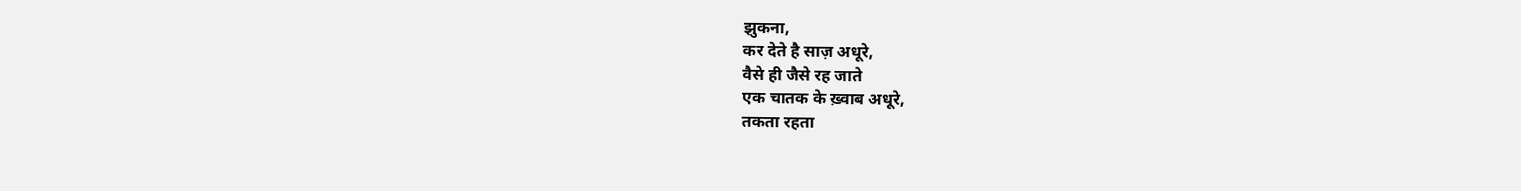झुकना,
कर देते है साज़ अधूरे,
वैसे ही जैसे रह जाते
एक चातक के ख़्वाब अधूरे,
तकता रहता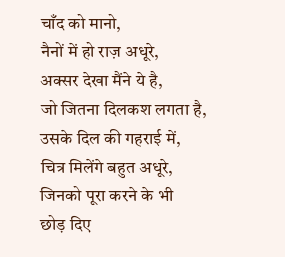चाँद को मानो,
नैनों में हो राज़ अधूरे,
अक्सर देखा मैंने ये है,
जो जितना दिलकश लगता है,
उसके दिल की गहराई में,
चित्र मिलेंगे बहुत अधूरे,
जिनको पूरा करने के भी
छोड़ दिए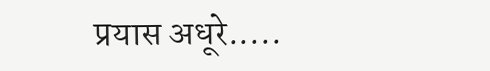प्रयास अधूरे.....